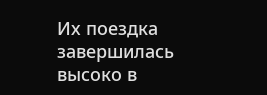Их поездка завершилась высоко в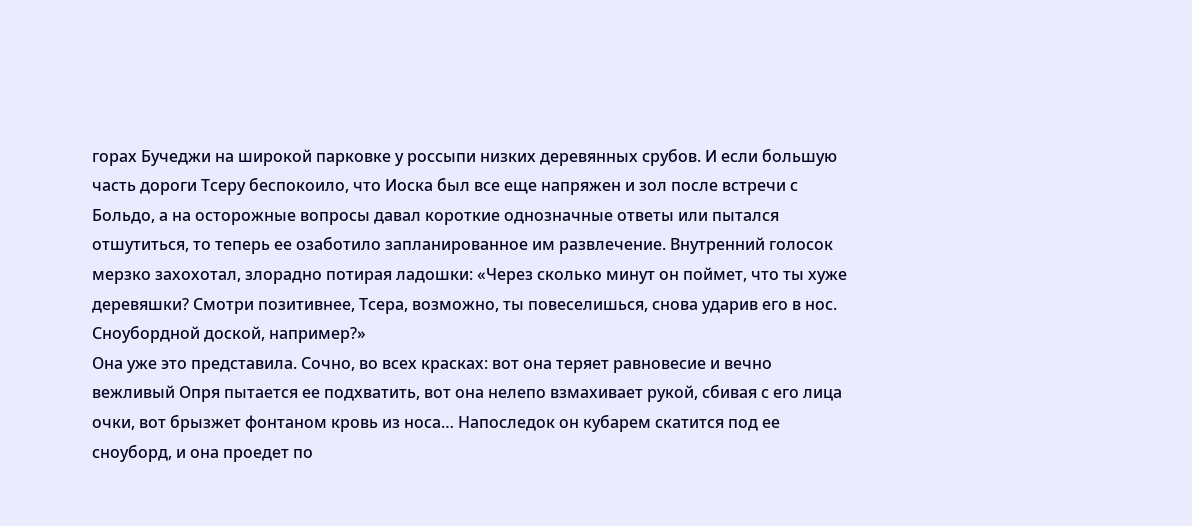горах Бучеджи на широкой парковке у россыпи низких деревянных срубов. И если большую часть дороги Тсеру беспокоило, что Иоска был все еще напряжен и зол после встречи с Больдо, а на осторожные вопросы давал короткие однозначные ответы или пытался отшутиться, то теперь ее озаботило запланированное им развлечение. Внутренний голосок мерзко захохотал, злорадно потирая ладошки: «Через сколько минут он поймет, что ты хуже деревяшки? Смотри позитивнее, Тсера, возможно, ты повеселишься, снова ударив его в нос. Сноубордной доской, например?»
Она уже это представила. Сочно, во всех красках: вот она теряет равновесие и вечно вежливый Опря пытается ее подхватить, вот она нелепо взмахивает рукой, сбивая с его лица очки, вот брызжет фонтаном кровь из носа… Напоследок он кубарем скатится под ее сноуборд, и она проедет по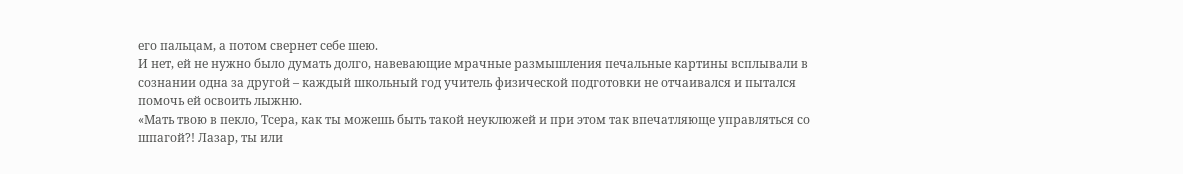его пальцам, а потом свернет себе шею.
И нет, ей не нужно было думать долго, навевающие мрачные размышления печальные картины всплывали в сознании одна за другой – каждый школьный год учитель физической подготовки не отчаивался и пытался помочь ей освоить лыжню.
«Мать твою в пекло, Тсера, как ты можешь быть такой неуклюжей и при этом так впечатляюще управляться со шпагой?! Лазар, ты или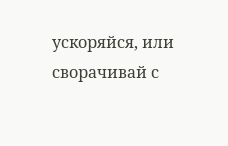ускоряйся, или сворачивай с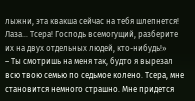лыжни, эта квакша сейчас на тебя шлепнется! Лаза… Тсера! Господь всемогущий, разберите их на двух отдельных людей, кто-нибудь!»
– Ты смотришь на меня так, будто я вырезал всю твою семью по седьмое колено. Тсера, мне становится немного страшно. Мне придется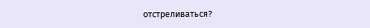отстреливаться?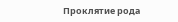Проклятие рода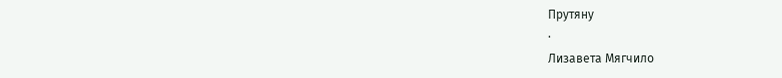Прутяну
·
Лизавета Мягчило